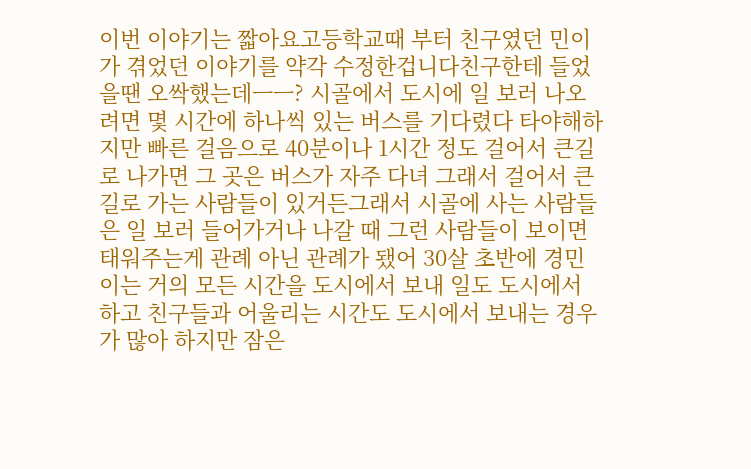이번 이야기는 짧아요고등학교때 부터 친구였던 민이가 겪었던 이야기를 약각 수정한겁니다친구한테 들었을땐 오싹했는데ㅡㅡ? 시골에서 도시에 일 보러 나오려면 몇 시간에 하나씩 있는 버스를 기다렸다 타야해하지만 빠른 걸음으로 40분이나 1시간 정도 걸어서 큰길로 나가면 그 곳은 버스가 자주 다녀 그래서 걸어서 큰길로 가는 사람들이 있거든그래서 시골에 사는 사람들은 일 보러 들어가거나 나갈 때 그런 사람들이 보이면 태워주는게 관례 아닌 관례가 됐어 30살 초반에 경민이는 거의 모든 시간을 도시에서 보내 일도 도시에서 하고 친구들과 어울리는 시간도 도시에서 보내는 경우가 많아 하지만 잠은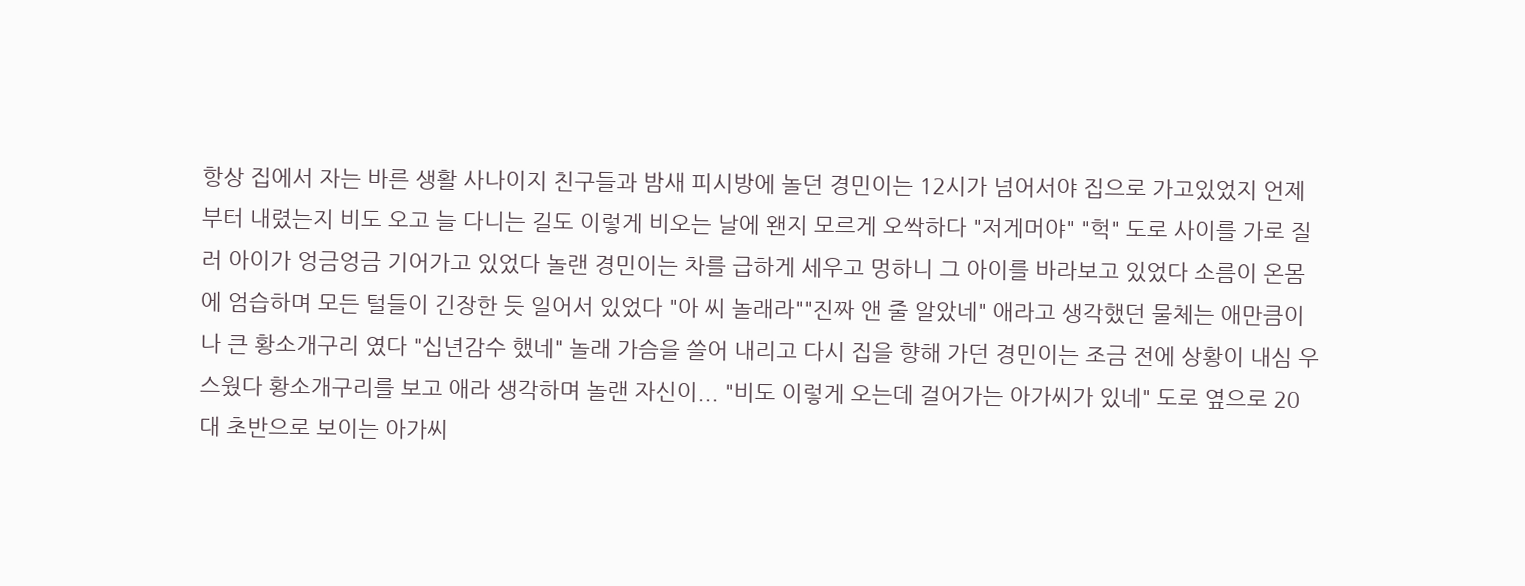항상 집에서 자는 바른 생활 사나이지 친구들과 밤새 피시방에 놀던 경민이는 12시가 넘어서야 집으로 가고있었지 언제부터 내렸는지 비도 오고 늘 다니는 길도 이렇게 비오는 날에 왠지 모르게 오싹하다 "저게머야" "헉" 도로 사이를 가로 질러 아이가 엉금엉금 기어가고 있었다 놀랜 경민이는 차를 급하게 세우고 멍하니 그 아이를 바라보고 있었다 소름이 온몸에 엄습하며 모든 털들이 긴장한 듯 일어서 있었다 "아 씨 놀래라""진짜 앤 줄 알았네" 애라고 생각했던 물체는 애만큼이나 큰 황소개구리 였다 "십년감수 했네" 놀래 가슴을 쓸어 내리고 다시 집을 향해 가던 경민이는 조금 전에 상황이 내심 우스웠다 황소개구리를 보고 애라 생각하며 놀랜 자신이... "비도 이렇게 오는데 걸어가는 아가씨가 있네" 도로 옆으로 20대 초반으로 보이는 아가씨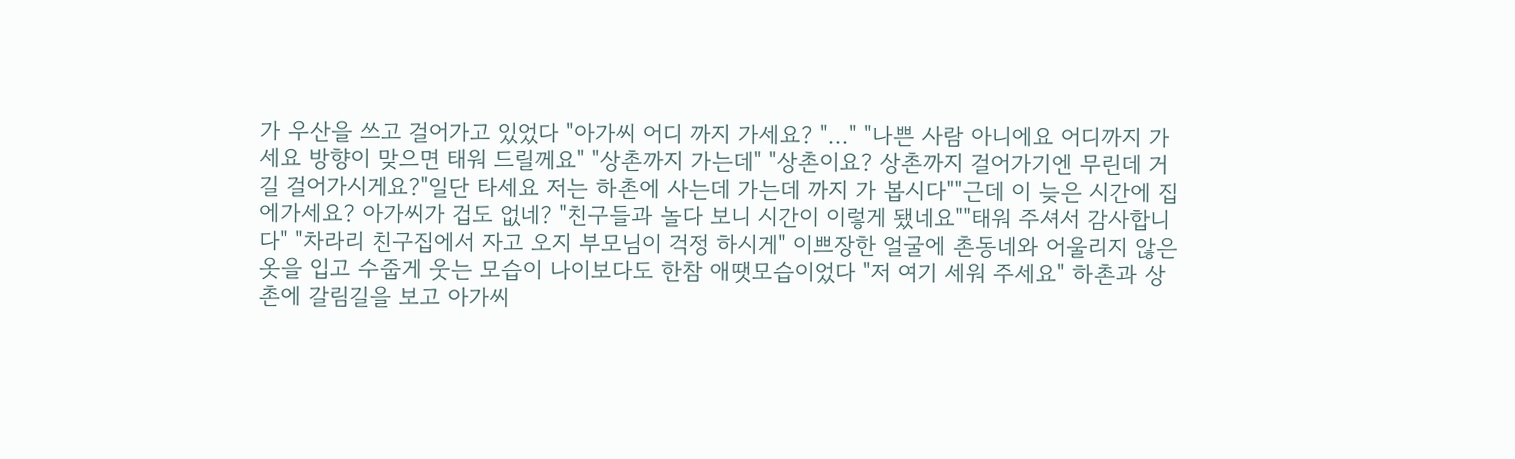가 우산을 쓰고 걸어가고 있었다 "아가씨 어디 까지 가세요? "..." "나쁜 사람 아니에요 어디까지 가세요 방향이 맞으면 태워 드릴께요" "상촌까지 가는데" "상촌이요? 상촌까지 걸어가기엔 무린데 거길 걸어가시게요?"일단 타세요 저는 하촌에 사는데 가는데 까지 가 봅시다""근데 이 늦은 시간에 집에가세요? 아가씨가 겁도 없네? "친구들과 놀다 보니 시간이 이렇게 됐네요""태워 주셔서 감사합니다" "차라리 친구집에서 자고 오지 부모님이 걱정 하시게" 이쁘장한 얼굴에 촌동네와 어울리지 않은 옷을 입고 수줍게 웃는 모습이 나이보다도 한참 애땟모습이었다 "저 여기 세워 주세요" 하촌과 상촌에 갈림길을 보고 아가씨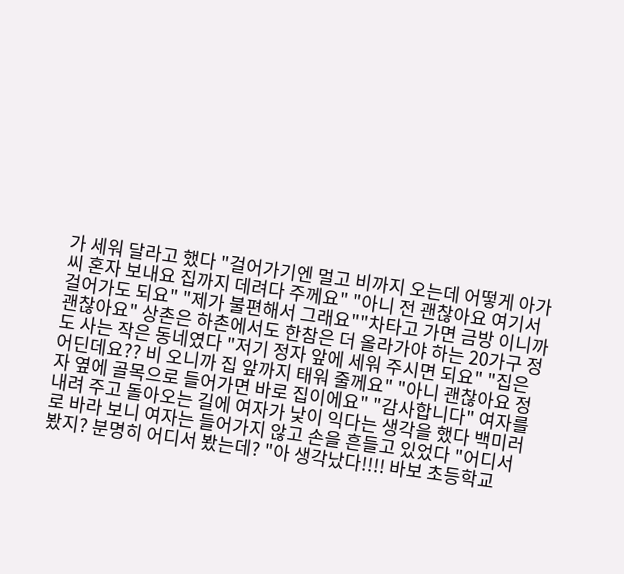가 세워 달라고 했다 "걸어가기엔 멀고 비까지 오는데 어떻게 아가씨 혼자 보내요 집까지 데려다 주께요" "아니 전 괜찮아요 여기서 걸어가도 되요" "제가 불편해서 그래요""차타고 가면 금방 이니까 괜찮아요" 상촌은 하촌에서도 한참은 더 올라가야 하는 20가구 정도 사는 작은 동네였다 "저기 정자 앞에 세워 주시면 되요" "집은 어딘데요?? 비 오니까 집 앞까지 태워 줄께요" "아니 괜찮아요 정자 옆에 골목으로 들어가면 바로 집이에요" "감사합니다" 여자를 내려 주고 돌아오는 길에 여자가 낯이 익다는 생각을 했다 백미러로 바라 보니 여자는 들어가지 않고 손을 흔들고 있었다 "어디서 봤지? 분명히 어디서 봤는데? "아 생각났다!!!! 바보 초등학교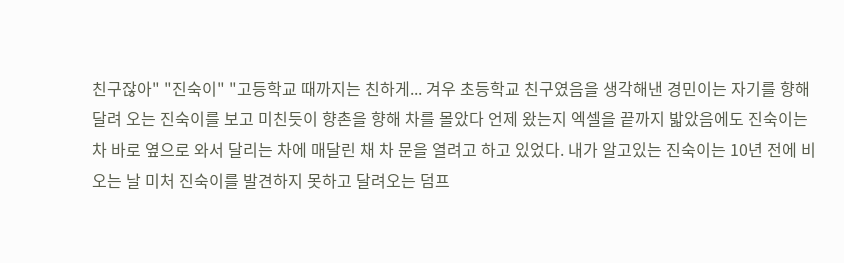친구잖아" "진숙이" "고등학교 때까지는 친하게... 겨우 초등학교 친구였음을 생각해낸 경민이는 자기를 향해 달려 오는 진숙이를 보고 미친듯이 향촌을 향해 차를 몰았다 언제 왔는지 엑셀을 끝까지 밟았음에도 진숙이는 차 바로 옆으로 와서 달리는 차에 매달린 채 차 문을 열려고 하고 있었다. 내가 알고있는 진숙이는 10년 전에 비오는 날 미처 진숙이를 발견하지 못하고 달려오는 덤프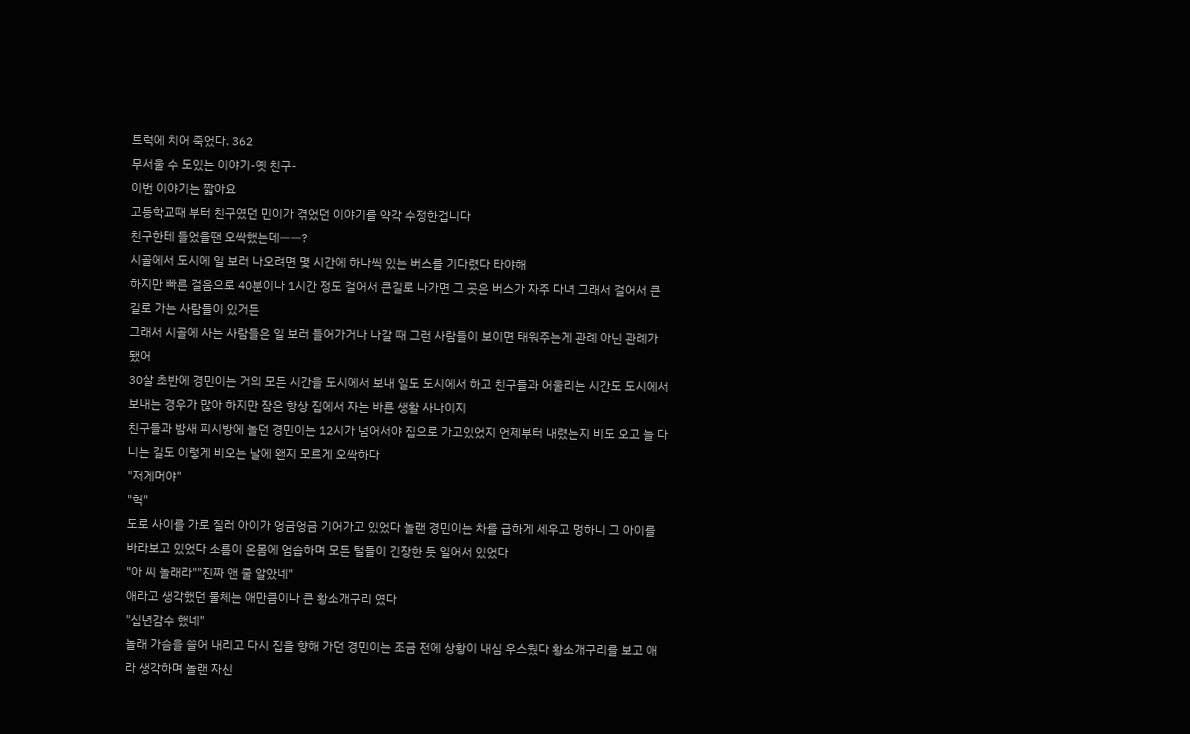트럭에 치어 죽었다. 362
무서울 수 도있는 이야기-옛 친구-
이번 이야기는 짧아요
고등학교때 부터 친구였던 민이가 겪었던 이야기를 약각 수정한겁니다
친구한테 들었을땐 오싹했는데ㅡㅡ?
시골에서 도시에 일 보러 나오려면 몇 시간에 하나씩 있는 버스를 기다렸다 타야해
하지만 빠른 걸음으로 40분이나 1시간 정도 걸어서 큰길로 나가면 그 곳은 버스가 자주 다녀 그래서 걸어서 큰길로 가는 사람들이 있거든
그래서 시골에 사는 사람들은 일 보러 들어가거나 나갈 때 그런 사람들이 보이면 태워주는게 관례 아닌 관례가 됐어
30살 초반에 경민이는 거의 모든 시간을 도시에서 보내 일도 도시에서 하고 친구들과 어울리는 시간도 도시에서 보내는 경우가 많아 하지만 잠은 항상 집에서 자는 바른 생활 사나이지
친구들과 밤새 피시방에 놀던 경민이는 12시가 넘어서야 집으로 가고있었지 언제부터 내렸는지 비도 오고 늘 다니는 길도 이렇게 비오는 날에 왠지 모르게 오싹하다
"저게머야"
"헉"
도로 사이를 가로 질러 아이가 엉금엉금 기어가고 있었다 놀랜 경민이는 차를 급하게 세우고 멍하니 그 아이를 바라보고 있었다 소름이 온몸에 엄습하며 모든 털들이 긴장한 듯 일어서 있었다
"아 씨 놀래라""진짜 앤 줄 알았네"
애라고 생각했던 물체는 애만큼이나 큰 황소개구리 였다
"십년감수 했네"
놀래 가슴을 쓸어 내리고 다시 집을 향해 가던 경민이는 조금 전에 상황이 내심 우스웠다 황소개구리를 보고 애라 생각하며 놀랜 자신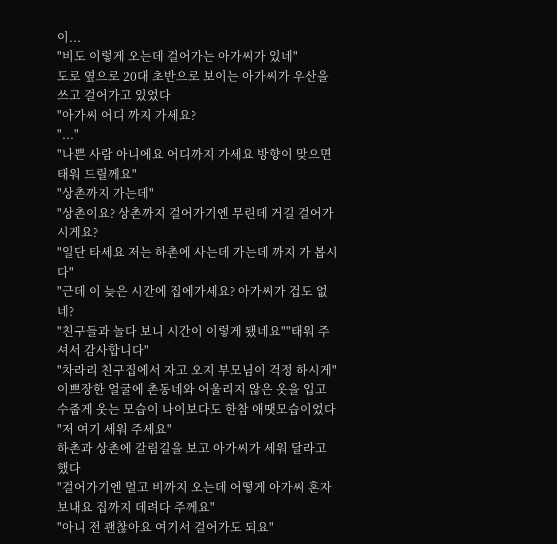이...
"비도 이렇게 오는데 걸어가는 아가씨가 있네"
도로 옆으로 20대 초반으로 보이는 아가씨가 우산을 쓰고 걸어가고 있었다
"아가씨 어디 까지 가세요?
"..."
"나쁜 사람 아니에요 어디까지 가세요 방향이 맞으면 태워 드릴께요"
"상촌까지 가는데"
"상촌이요? 상촌까지 걸어가기엔 무린데 거길 걸어가시게요?
"일단 타세요 저는 하촌에 사는데 가는데 까지 가 봅시다"
"근데 이 늦은 시간에 집에가세요? 아가씨가 겁도 없네?
"친구들과 놀다 보니 시간이 이렇게 됐네요""태워 주셔서 감사합니다"
"차라리 친구집에서 자고 오지 부모님이 걱정 하시게"
이쁘장한 얼굴에 촌동네와 어울리지 않은 옷을 입고 수줍게 웃는 모습이 나이보다도 한참 애땟모습이었다
"저 여기 세워 주세요"
하촌과 상촌에 갈림길을 보고 아가씨가 세워 달라고 했다
"걸어가기엔 멀고 비까지 오는데 어떻게 아가씨 혼자 보내요 집까지 데려다 주께요"
"아니 전 괜찮아요 여기서 걸어가도 되요"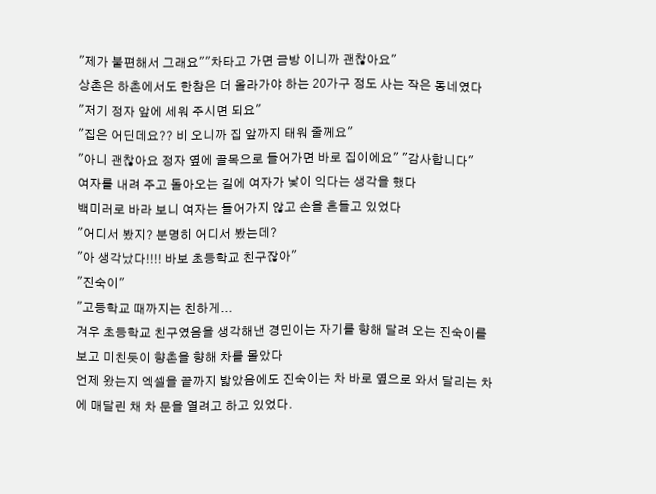"제가 불편해서 그래요""차타고 가면 금방 이니까 괜찮아요"
상촌은 하촌에서도 한참은 더 올라가야 하는 20가구 정도 사는 작은 동네였다
"저기 정자 앞에 세워 주시면 되요"
"집은 어딘데요?? 비 오니까 집 앞까지 태워 줄께요"
"아니 괜찮아요 정자 옆에 골목으로 들어가면 바로 집이에요" "감사합니다"
여자를 내려 주고 돌아오는 길에 여자가 낯이 익다는 생각을 했다
백미러로 바라 보니 여자는 들어가지 않고 손을 흔들고 있었다
"어디서 봤지? 분명히 어디서 봤는데?
"아 생각났다!!!! 바보 초등학교 친구잖아"
"진숙이"
"고등학교 때까지는 친하게...
겨우 초등학교 친구였음을 생각해낸 경민이는 자기를 향해 달려 오는 진숙이를 보고 미친듯이 향촌을 향해 차를 몰았다
언제 왔는지 엑셀을 끝까지 밟았음에도 진숙이는 차 바로 옆으로 와서 달리는 차에 매달린 채 차 문을 열려고 하고 있었다.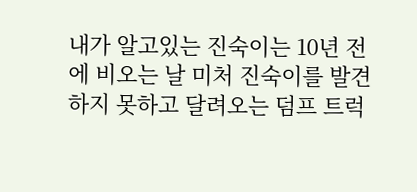내가 알고있는 진숙이는 10년 전에 비오는 날 미처 진숙이를 발견하지 못하고 달려오는 덤프 트럭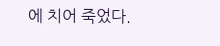에 치어 죽었다.